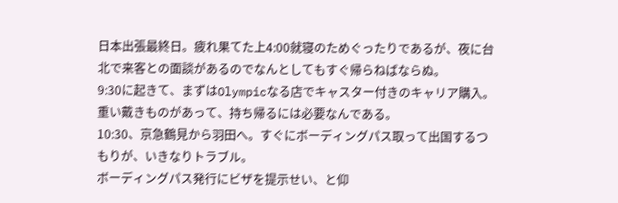日本出張最終日。疲れ果てた上4:00就寝のためぐったりであるが、夜に台北で来客との面談があるのでなんとしてもすぐ帰らねばならぬ。
9:30に起きて、まずはOlympicなる店でキャスター付きのキャリア購入。重い戴きものがあって、持ち帰るには必要なんである。
10:30、京急鶴見から羽田へ。すぐにボーディングパス取って出国するつもりが、いきなりトラブル。
ボーディングパス発行にビザを提示せい、と仰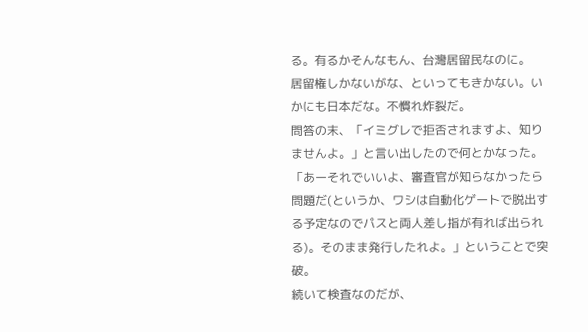る。有るかそんなもん、台灣居留民なのに。
居留権しかないがな、といってもきかない。いかにも日本だな。不慣れ炸裂だ。
問答の末、「イミグレで拒否されますよ、知りませんよ。」と言い出したので何とかなった。「あーそれでいいよ、審査官が知らなかったら問題だ(というか、ワシは自動化ゲートで脱出する予定なのでパスと両人差し指が有れば出られる)。そのまま発行したれよ。」ということで突破。
続いて検査なのだが、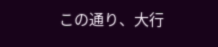この通り、大行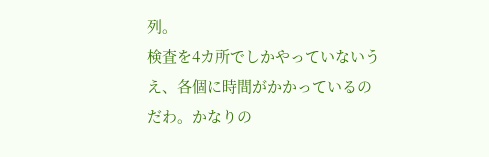列。
検査を4カ所でしかやっていないうえ、各個に時間がかかっているのだわ。かなりの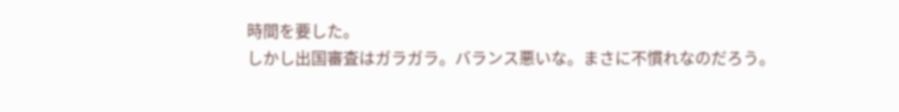時間を要した。
しかし出国審査はガラガラ。バランス悪いな。まさに不慣れなのだろう。